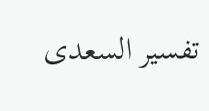تفسیر السعدی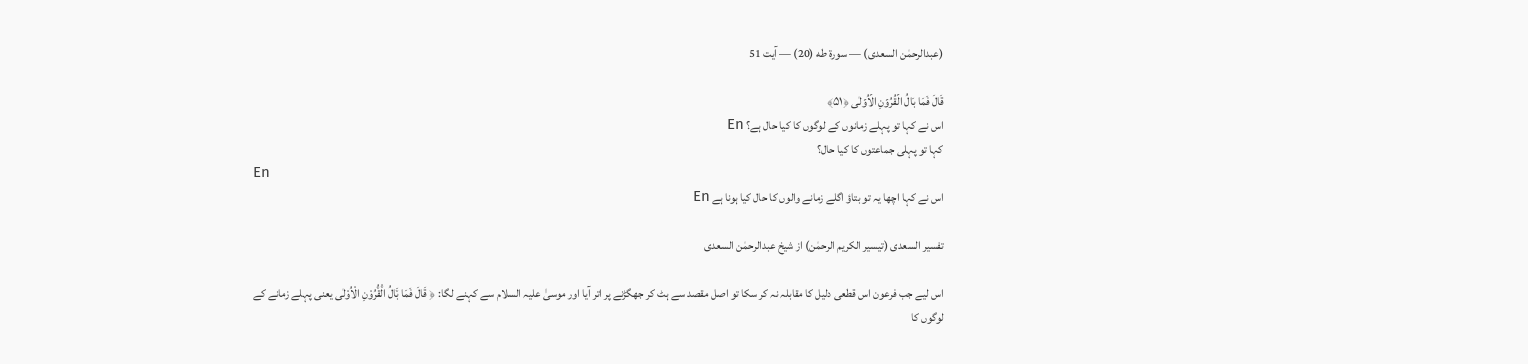(عبدالرحمٰن السعدی) — سورۃ طه (20) — آیت 51

قَالَ فَمَا بَالُ الۡقُرُوۡنِ الۡاُوۡلٰی ﴿۵۱﴾
اس نے کہا تو پہلے زمانوں کے لوگوں کا کیا حال ہے؟ En
کہا تو پہلی جماعتوں کا کیا حال؟
En
اس نے کہا اچھا یہ تو بتاؤ اگلے زمانے والوں کا حال کیا ہونا ہے En

تفسیر السعدی (تیسیر الکریم الرحمٰن) از شیخ عبدالرحمٰن السعدی

اس لیے جب فرعون اس قطعی دلیل کا مقابلہ نہ کر سکا تو اصل مقصد سے ہٹ کر جھگڑنے پر اتر آیا اور موسیٰ علیہ السلام سے کہنے لگا: ﴿ قَالَ فَمَا بَ٘الُ الْ٘قُ٘رُوْنِ الْاُوْلٰى یعنی پہلے زمانے کے لوگوں کا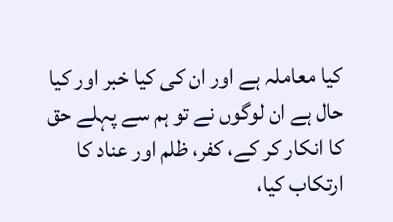کیا معاملہ ہے اور ان کی کیا خبر اور کیا حال ہے ان لوگوں نے تو ہم سے پہلے حق کا انکار کر کے، کفر، ظلم اور عناد کا ارتکاب کیا،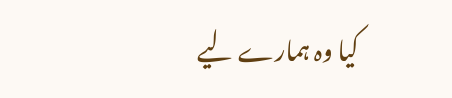کیا وہ ہمارے لیے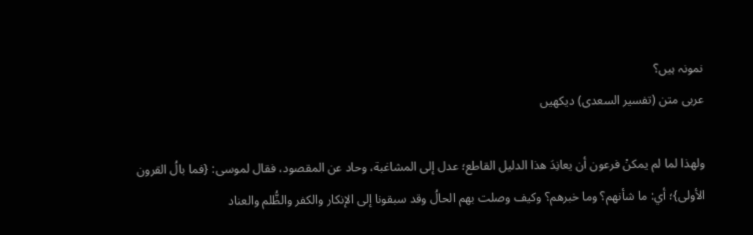نمونہ ہیں؟
عربی متن (تفسیر السعدی) دیکھیں

ولهذا لما لم يمكنْ فرعون أن يعانِدَ هذا الدليل القاطع؛ عدل إلى المشاغبة، وحاد عن المقصود، فقال لموسى: {فما بالُ القرون الأولى}؛ أي: ما شأنهم؟ وما خبرهم؟ وكيف وصلت بهم الحالُ وقد سبقونا إلى الإنكار والكفر والظُّلم والعناد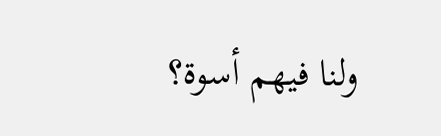ولنا فيهم أسوة؟